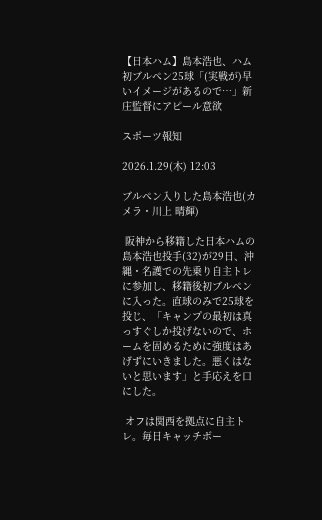【日本ハム】島本浩也、ハム初ブルペン25球「(実戦が)早いイメージがあるので…」新庄監督にアピール意欲

スポーツ報知

2026.1.29(木) 12:03

ブルペン入りした島本浩也(カメラ・川上 晴輝)

 阪神から移籍した日本ハムの島本浩也投手(32)が29日、沖縄・名護での先乗り自主トレに参加し、移籍後初ブルペンに入った。直球のみで25球を投じ、「キャンプの最初は真っすぐしか投げないので、ホームを固めるために強度はあげずにいきました。悪くはないと思います」と手応えを口にした。

 オフは関西を拠点に自主トレ。毎日キャッチボー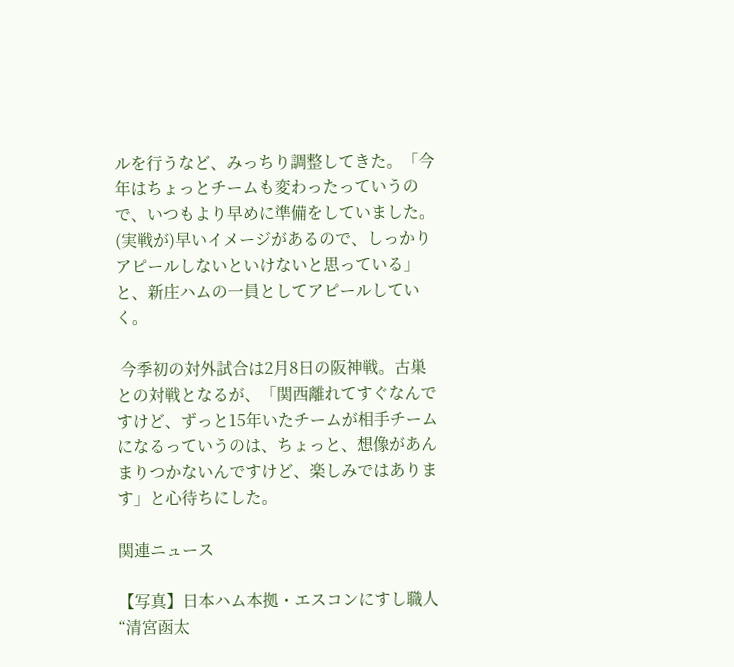ルを行うなど、みっちり調整してきた。「今年はちょっとチームも変わったっていうので、いつもより早めに準備をしていました。(実戦が)早いイメージがあるので、しっかりアピールしないといけないと思っている」と、新庄ハムの一員としてアピールしていく。

 今季初の対外試合は2月8日の阪神戦。古巣との対戦となるが、「関西離れてすぐなんですけど、ずっと15年いたチームが相手チームになるっていうのは、ちょっと、想像があんまりつかないんですけど、楽しみではあります」と心待ちにした。

関連ニュース

【写真】日本ハム本拠・エスコンにすし職人“清宮函太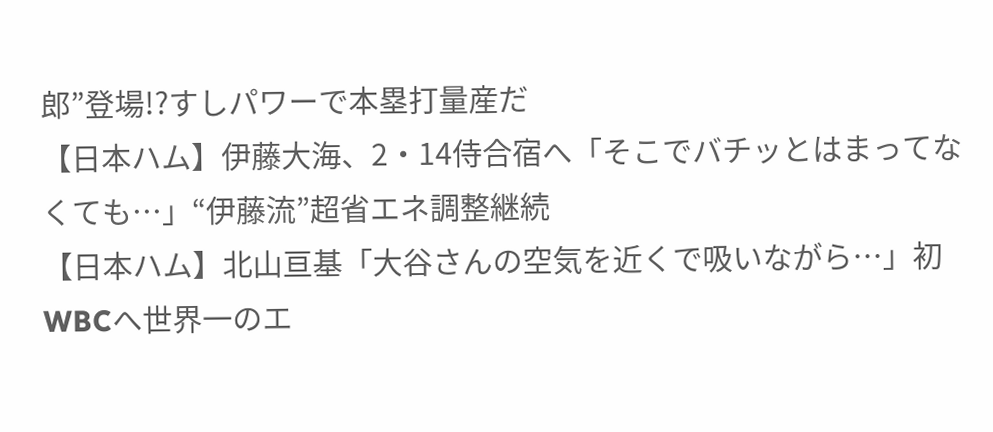郎”登場!?すしパワーで本塁打量産だ
【日本ハム】伊藤大海、2・14侍合宿へ「そこでバチッとはまってなくても…」“伊藤流”超省エネ調整継続
【日本ハム】北山亘基「大谷さんの空気を近くで吸いながら…」初WBCへ世界一のエ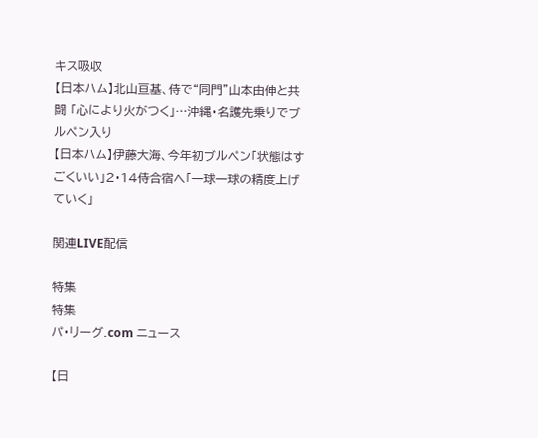キス吸収
【日本ハム】北山亘基、侍で“同門”山本由伸と共闘 「心により火がつく」…沖縄・名護先乗りでブルペン入り
【日本ハム】伊藤大海、今年初ブルペン「状態はすごくいい」2・14侍合宿へ「一球一球の精度上げていく」

関連LIVE配信

特集
特集
パ・リーグ.com ニュース

【日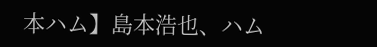本ハム】島本浩也、ハム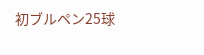初ブルペン25球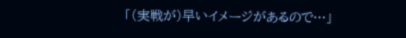「(実戦が)早いイメージがあるので…」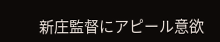新庄監督にアピール意欲